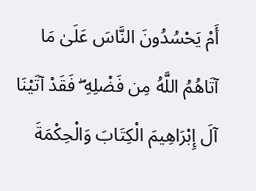أَمْ يَحْسُدُونَ النَّاسَ عَلَىٰ مَا آتَاهُمُ اللَّهُ مِن فَضْلِهِ ۖ فَقَدْ آتَيْنَا آلَ إِبْرَاهِيمَ الْكِتَابَ وَالْحِكْمَةَ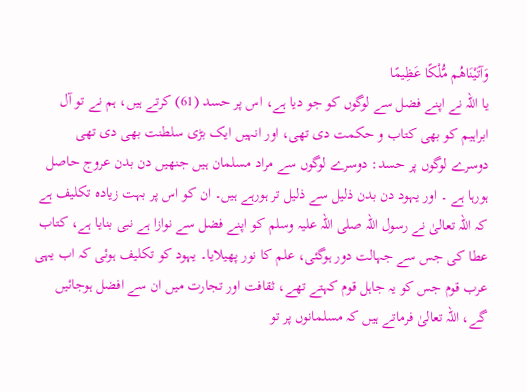وَآتَيْنَاهُم مُّلْكًا عَظِيمًا
یا اللہ نے اپنے فضل سے لوگوں کو جو دیا ہے، اس پر حسد (61) کرتے ہیں، ہم نے تو آل ابراہیم کو بھی کتاب و حکمت دی تھی، اور انہیں ایک بڑی سلطنت بھی دی تھی
دوسرے لوگوں پر حسد: دوسرے لوگوں سے مراد مسلمان ہیں جنھیں دن بدن عروج حاصل ہورہا ہے ۔ اور یہود دن بدن ذلیل سے ذلیل تر ہورہے ہیں۔ ان کو اس پر بہت زیادہ تکلیف ہے کہ اللہ تعالیٰ نے رسول اللہ صلی اللہ علیہ وسلم کو اپنے فضل سے نوازا ہے نبی بنایا ہے، کتاب عطا کی جس سے جہالت دور ہوگئی، علم کا نور پھیلایا۔ یہود کو تکلیف ہوئی کہ اب یہی عرب قوم جس کو یہ جاہل قوم کہتے تھے، ثقافت اور تجارت میں ان سے افضل ہوجائیں گے، اللہ تعالیٰ فرماتے ہیں کہ مسلمانوں پر تو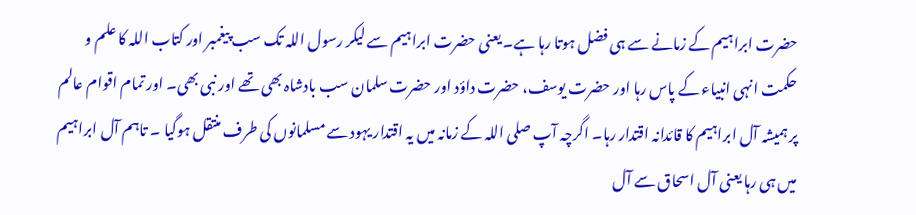حضرت ابراہیم کے زمانے سے ہی فضل ہوتا رہا ہے۔ یعنی حضرت ابراہیم سے لیکر رسول اللہ تک سب پیغمبر اور کتاب اللہ کا علم و حکمت انہی انبیاء کے پاس رہا اور حضرت یوسف، حضرت داؤد اور حضرت سلمان سب بادشاہ بھی تھے اور نبی بھی۔ اور تمام اقوام عالم پر ہمیشہ آل ابراہیم کا قائدانہ اقتدار رہا۔ اگرچہ آپ صلی اللہ کے زمانہ میں یہ اقتدار یہود سے مسلمانوں کی طرف منتقل ہوگیا ۔ تاہم آل ابراہیم میں ہی رہا یعنی آل اسحاق سے آل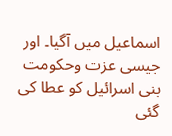اسماعیل میں آگیا۔ اور جیسی عزت وحکومت بنی اسرائیل کو عطا کی گئی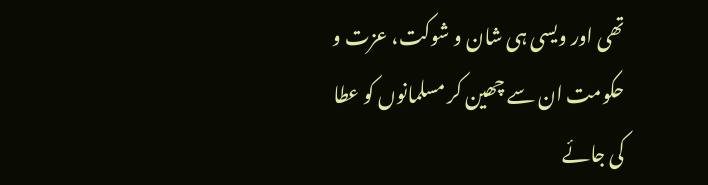تھی اور ویسی ہی شان و شوکت، عزت و حکومت ان سے چھین کر مسلمانوں کو عطا کی جائے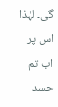گی۔ لہٰذا اس پر اب تم حسد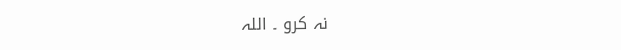نہ کرو ۔ اللہ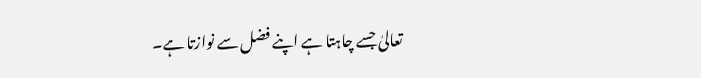تعالیٰ جسے چاہتا ہے اپنے فضل سے نوازتا ہے۔